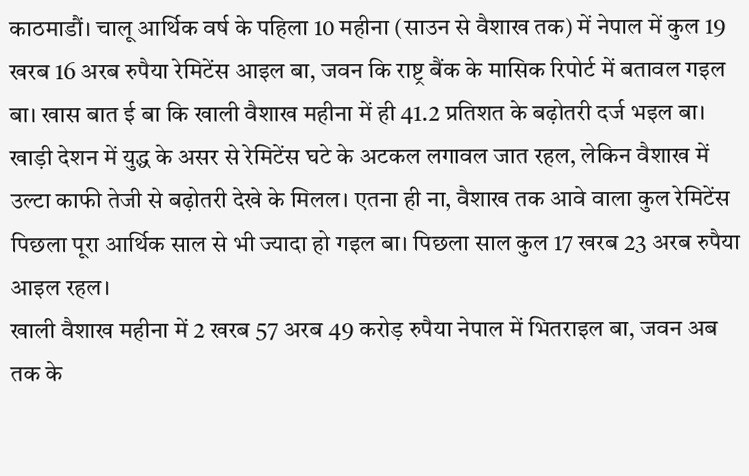काठमाडौं। चालू आर्थिक वर्ष के पहिला 10 महीना (साउन से वैशाख तक) में नेपाल में कुल 19 खरब 16 अरब रुपैया रेमिटेंस आइल बा, जवन कि राष्ट्र बैंक के मासिक रिपोर्ट में बतावल गइल बा। खास बात ई बा कि खाली वैशाख महीना में ही 41.2 प्रतिशत के बढ़ोतरी दर्ज भइल बा।
खाड़ी देशन में युद्ध के असर से रेमिटेंस घटे के अटकल लगावल जात रहल, लेकिन वैशाख में उल्टा काफी तेजी से बढ़ोतरी देखे के मिलल। एतना ही ना, वैशाख तक आवे वाला कुल रेमिटेंस पिछला पूरा आर्थिक साल से भी ज्यादा हो गइल बा। पिछला साल कुल 17 खरब 23 अरब रुपैया आइल रहल।
खाली वैशाख महीना में 2 खरब 57 अरब 49 करोड़ रुपैया नेपाल में भितराइल बा, जवन अब तक के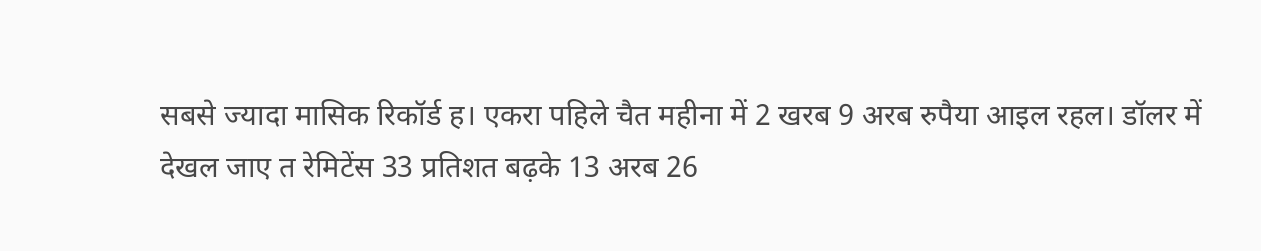सबसे ज्यादा मासिक रिकॉर्ड ह। एकरा पहिले चैत महीना में 2 खरब 9 अरब रुपैया आइल रहल। डॉलर में देखल जाए त रेमिटेंस 33 प्रतिशत बढ़के 13 अरब 26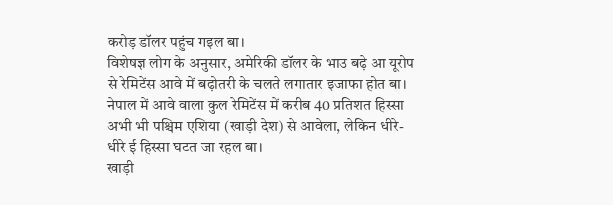करोड़ डॉलर पहुंच गइल बा।
विशेषज्ञ लोग के अनुसार, अमेरिकी डॉलर के भाउ बढ़े आ यूरोप से रेमिटेंस आवे में बढ़ोतरी के चलते लगातार इजाफा होत बा। नेपाल में आवे वाला कुल रेमिटेंस में करीब 40 प्रतिशत हिस्सा अभी भी पश्चिम एशिया (खाड़ी देश) से आवेला, लेकिन धीरे-धीरे ई हिस्सा घटत जा रहल बा।
खाड़ी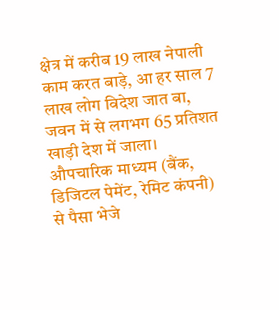क्षेत्र में करीब 19 लाख नेपाली काम करत बाड़े, आ हर साल 7 लाख लोग विदेश जात बा, जवन में से लगभग 65 प्रतिशत खाड़ी देश में जाला।
औपचारिक माध्यम (बैंक, डिजिटल पेमेंट, रेमिट कंपनी) से पैसा भेजे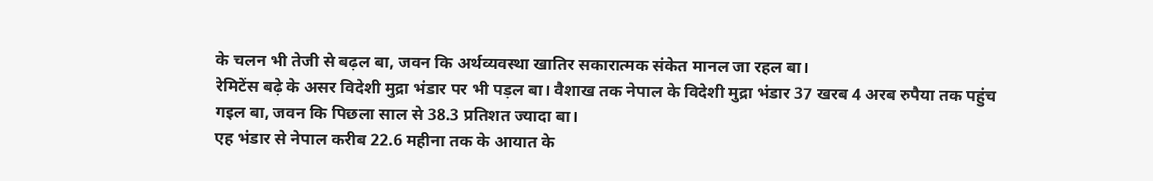के चलन भी तेजी से बढ़ल बा, जवन कि अर्थव्यवस्था खातिर सकारात्मक संकेत मानल जा रहल बा।
रेमिटेंस बढ़े के असर विदेशी मुद्रा भंडार पर भी पड़ल बा। वैशाख तक नेपाल के विदेशी मुद्रा भंडार 37 खरब 4 अरब रुपैया तक पहुंच गइल बा, जवन कि पिछला साल से 38.3 प्रतिशत ज्यादा बा।
एह भंडार से नेपाल करीब 22.6 महीना तक के आयात के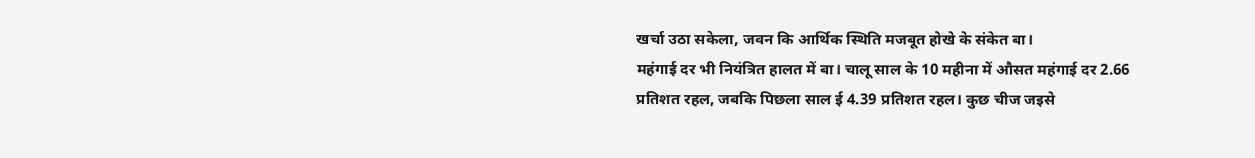खर्चा उठा सकेला, जवन कि आर्थिक स्थिति मजबूत होखे के संकेत बा।
महंगाई दर भी नियंत्रित हालत में बा। चालू साल के 10 महीना में औसत महंगाई दर 2.66 प्रतिशत रहल, जबकि पिछला साल ई 4.39 प्रतिशत रहल। कुछ चीज जइसे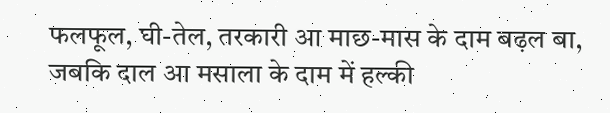फलफूल, घी-तेल, तरकारी आ माछ-मास के दाम बढ़ल बा, जबकि दाल आ मसाला के दाम में हल्की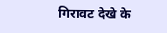गिरावट देखे के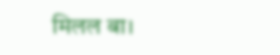मिलल बा।